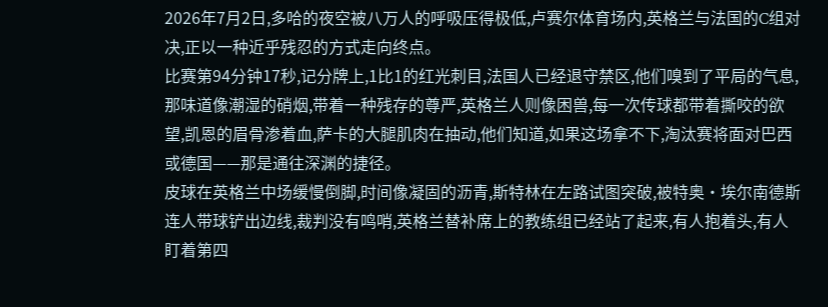2026年7月2日,多哈的夜空被八万人的呼吸压得极低,卢赛尔体育场内,英格兰与法国的C组对决,正以一种近乎残忍的方式走向终点。
比赛第94分钟17秒,记分牌上,1比1的红光刺目,法国人已经退守禁区,他们嗅到了平局的气息,那味道像潮湿的硝烟,带着一种残存的尊严,英格兰人则像困兽,每一次传球都带着撕咬的欲望,凯恩的眉骨渗着血,萨卡的大腿肌肉在抽动,他们知道,如果这场拿不下,淘汰赛将面对巴西或德国——那是通往深渊的捷径。
皮球在英格兰中场缓慢倒脚,时间像凝固的沥青,斯特林在左路试图突破,被特奥·埃尔南德斯连人带球铲出边线,裁判没有鸣哨,英格兰替补席上的教练组已经站了起来,有人抱着头,有人盯着第四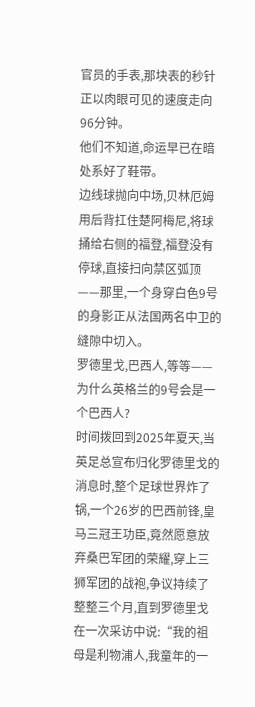官员的手表,那块表的秒针正以肉眼可见的速度走向96分钟。
他们不知道,命运早已在暗处系好了鞋带。
边线球抛向中场,贝林厄姆用后背扛住楚阿梅尼,将球捅给右侧的福登,福登没有停球,直接扫向禁区弧顶——那里,一个身穿白色9号的身影正从法国两名中卫的缝隙中切入。
罗德里戈,巴西人,等等——为什么英格兰的9号会是一个巴西人?
时间拨回到2025年夏天,当英足总宣布归化罗德里戈的消息时,整个足球世界炸了锅,一个26岁的巴西前锋,皇马三冠王功臣,竟然愿意放弃桑巴军团的荣耀,穿上三狮军团的战袍,争议持续了整整三个月,直到罗德里戈在一次采访中说:“我的祖母是利物浦人,我童年的一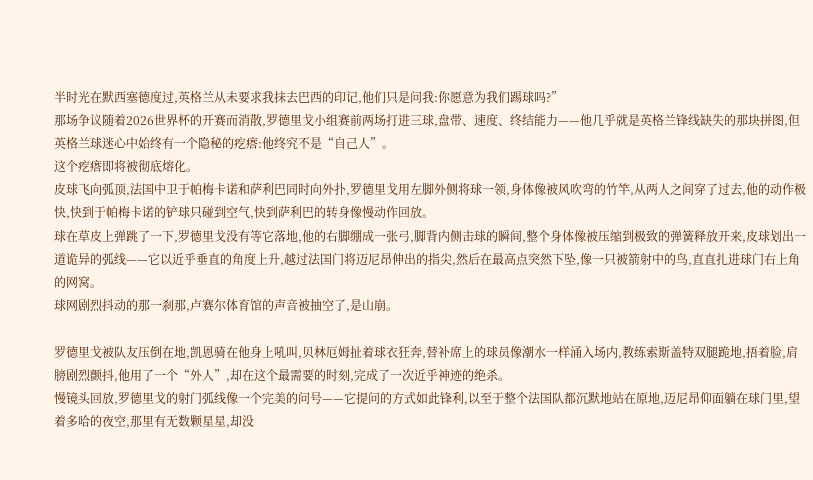半时光在默西塞德度过,英格兰从未要求我抹去巴西的印记,他们只是问我:你愿意为我们踢球吗?”
那场争议随着2026世界杯的开赛而消散,罗德里戈小组赛前两场打进三球,盘带、速度、终结能力——他几乎就是英格兰锋线缺失的那块拼图,但英格兰球迷心中始终有一个隐秘的疙瘩:他终究不是“自己人”。
这个疙瘩即将被彻底熔化。
皮球飞向弧顶,法国中卫于帕梅卡诺和萨利巴同时向外扑,罗德里戈用左脚外侧将球一领,身体像被风吹弯的竹竿,从两人之间穿了过去,他的动作极快,快到于帕梅卡诺的铲球只碰到空气,快到萨利巴的转身像慢动作回放。
球在草皮上弹跳了一下,罗德里戈没有等它落地,他的右脚绷成一张弓,脚背内侧击球的瞬间,整个身体像被压缩到极致的弹簧释放开来,皮球划出一道诡异的弧线——它以近乎垂直的角度上升,越过法国门将迈尼昂伸出的指尖,然后在最高点突然下坠,像一只被箭射中的鸟,直直扎进球门右上角的网窝。
球网剧烈抖动的那一刹那,卢赛尔体育馆的声音被抽空了,是山崩。

罗德里戈被队友压倒在地,凯恩骑在他身上吼叫,贝林厄姆扯着球衣狂奔,替补席上的球员像潮水一样涌入场内,教练索斯盖特双腿跪地,捂着脸,肩膀剧烈颤抖,他用了一个“外人”,却在这个最需要的时刻,完成了一次近乎神迹的绝杀。
慢镜头回放,罗德里戈的射门弧线像一个完美的问号——它提问的方式如此锋利,以至于整个法国队都沉默地站在原地,迈尼昂仰面躺在球门里,望着多哈的夜空,那里有无数颗星星,却没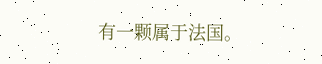有一颗属于法国。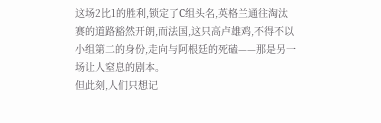这场2比1的胜利,锁定了C组头名,英格兰通往淘汰赛的道路豁然开朗,而法国,这只高卢雄鸡,不得不以小组第二的身份,走向与阿根廷的死磕——那是另一场让人窒息的剧本。
但此刻,人们只想记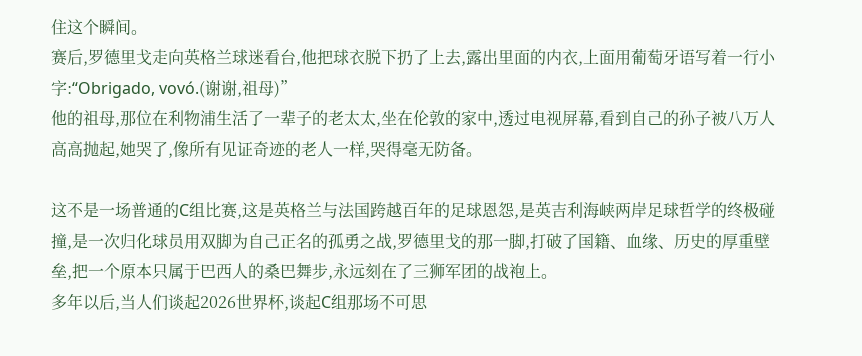住这个瞬间。
赛后,罗德里戈走向英格兰球迷看台,他把球衣脱下扔了上去,露出里面的内衣,上面用葡萄牙语写着一行小字:“Obrigado, vovó.(谢谢,祖母)”
他的祖母,那位在利物浦生活了一辈子的老太太,坐在伦敦的家中,透过电视屏幕,看到自己的孙子被八万人高高抛起,她哭了,像所有见证奇迹的老人一样,哭得毫无防备。

这不是一场普通的C组比赛,这是英格兰与法国跨越百年的足球恩怨,是英吉利海峡两岸足球哲学的终极碰撞,是一次归化球员用双脚为自己正名的孤勇之战,罗德里戈的那一脚,打破了国籍、血缘、历史的厚重壁垒,把一个原本只属于巴西人的桑巴舞步,永远刻在了三狮军团的战袍上。
多年以后,当人们谈起2026世界杯,谈起C组那场不可思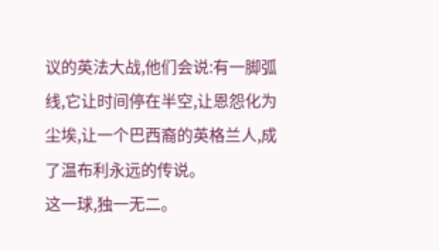议的英法大战,他们会说:有一脚弧线,它让时间停在半空,让恩怨化为尘埃,让一个巴西裔的英格兰人,成了温布利永远的传说。
这一球,独一无二。